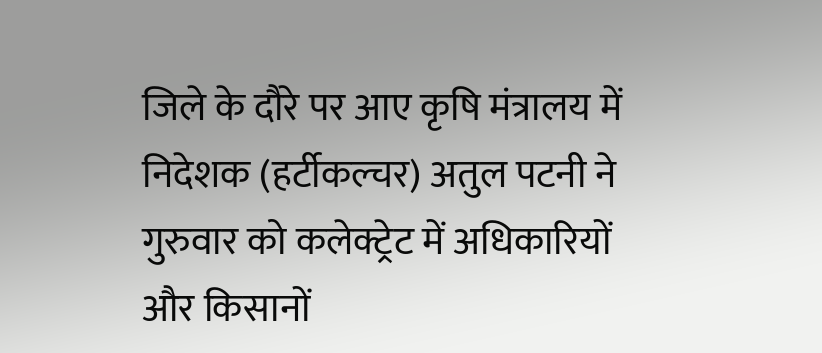जिले के दौरे पर आए कृषि मंत्रालय में निदेशक (हर्टीकल्चर) अतुल पटनी ने गुरुवार को कलेक्ट्रेट में अधिकारियों और किसानों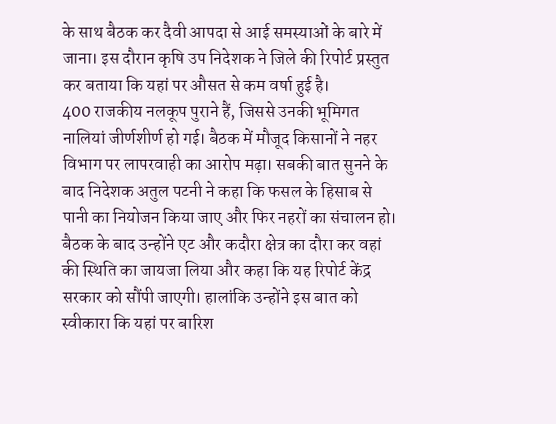के साथ बैठक कर दैवी आपदा से आई समस्याओं के बारे में जाना। इस दौरान कृषि उप निदेशक ने जिले की रिपोर्ट प्रस्तुत कर बताया कि यहां पर औसत से कम वर्षा हुई है।
400 राजकीय नलकूप पुराने हैं, जिससे उनकी भूमिगत नालियां जीर्णशीर्ण हो गई। बैठक में मौजूद किसानों ने नहर विभाग पर लापरवाही का आरोप मढ़ा। सबकी बात सुनने के बाद निदेशक अतुल पटनी ने कहा कि फसल के हिसाब से पानी का नियोजन किया जाए और फिर नहरों का संचालन हो।
बैठक के बाद उन्होंने एट और कदौरा क्षेत्र का दौरा कर वहां की स्थिति का जायजा लिया और कहा कि यह रिपोर्ट केंद्र सरकार को सौंपी जाएगी। हालांकि उन्होंने इस बात को स्वीकारा कि यहां पर बारिश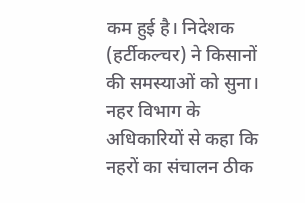कम हुई है। निदेशक (हर्टीकल्चर) ने किसानों की समस्याओं को सुना।
नहर विभाग के अधिकारियों से कहा कि नहरों का संचालन ठीक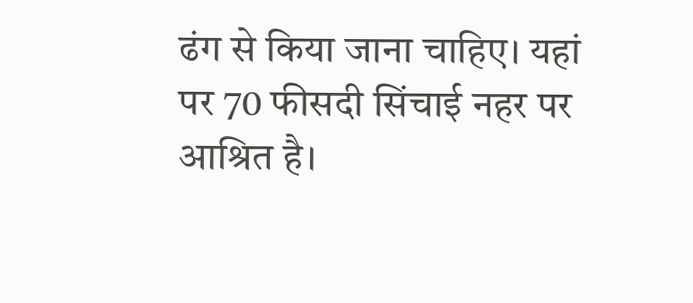ढंग से किया जाना चाहिए। यहां पर 70 फीसदी सिंचाई नहर पर आश्रित है।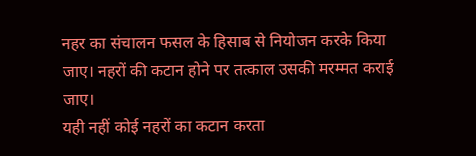नहर का संचालन फसल के हिसाब से नियोजन करके किया जाए। नहरों की कटान होने पर तत्काल उसकी मरम्मत कराई जाए।
यही नहीं कोई नहरों का कटान करता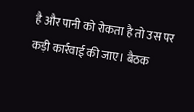है और पानी को रोकता है तो उस पर कड़ी कार्रवाई की जाए। बैठक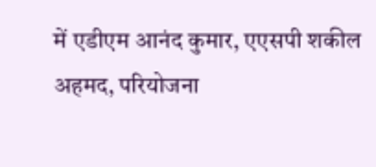में एडीएम आनंद कुमार, एएसपी शकील अहमद, परियोजना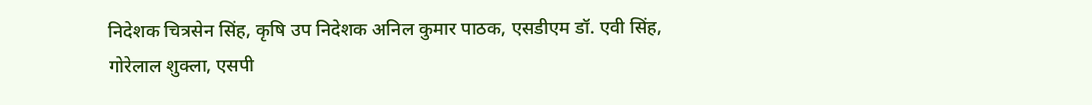निदेशक चित्रसेन सिंह, कृषि उप निदेशक अनिल कुमार पाठक, एसडीएम डॉ. एवी सिंह, गोरेलाल शुक्ला, एसपी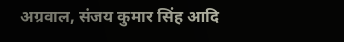अग्रवाल, संजय कुमार सिंह आदि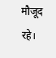मौजूद रहे।